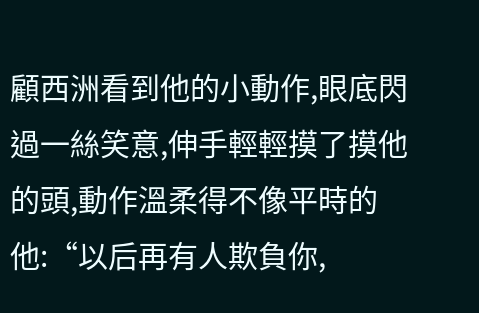顧西洲看到他的小動作,眼底閃過一絲笑意,伸手輕輕摸了摸他的頭,動作溫柔得不像平時的他:“以后再有人欺負你,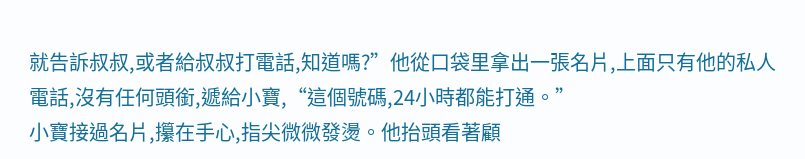就告訴叔叔,或者給叔叔打電話,知道嗎?”他從口袋里拿出一張名片,上面只有他的私人電話,沒有任何頭銜,遞給小寶,“這個號碼,24小時都能打通。”
小寶接過名片,攥在手心,指尖微微發燙。他抬頭看著顧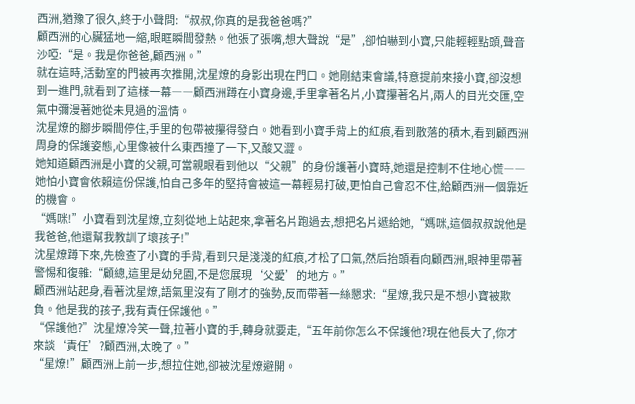西洲,猶豫了很久,終于小聲問:“叔叔,你真的是我爸爸嗎?”
顧西洲的心臟猛地一縮,眼眶瞬間發熱。他張了張嘴,想大聲說“是”,卻怕嚇到小寶,只能輕輕點頭,聲音沙啞:“是。我是你爸爸,顧西洲。”
就在這時,活動室的門被再次推開,沈星燎的身影出現在門口。她剛結束會議,特意提前來接小寶,卻沒想到一進門,就看到了這樣一幕――顧西洲蹲在小寶身邊,手里拿著名片,小寶攥著名片,兩人的目光交匯,空氣中彌漫著她從未見過的溫情。
沈星燎的腳步瞬間停住,手里的包帶被攥得發白。她看到小寶手背上的紅痕,看到散落的積木,看到顧西洲周身的保護姿態,心里像被什么東西撞了一下,又酸又澀。
她知道顧西洲是小寶的父親,可當親眼看到他以“父親”的身份護著小寶時,她還是控制不住地心慌――她怕小寶會依賴這份保護,怕自己多年的堅持會被這一幕輕易打破,更怕自己會忍不住,給顧西洲一個靠近的機會。
“媽咪!”小寶看到沈星燎,立刻從地上站起來,拿著名片跑過去,想把名片遞給她,“媽咪,這個叔叔說他是我爸爸,他還幫我教訓了壞孩子!”
沈星燎蹲下來,先檢查了小寶的手背,看到只是淺淺的紅痕,才松了口氣,然后抬頭看向顧西洲,眼神里帶著警惕和復雜:“顧總,這里是幼兒園,不是您展現‘父愛’的地方。”
顧西洲站起身,看著沈星燎,語氣里沒有了剛才的強勢,反而帶著一絲懇求:“星燎,我只是不想小寶被欺負。他是我的孩子,我有責任保護他。”
“保護他?”沈星燎冷笑一聲,拉著小寶的手,轉身就要走,“五年前你怎么不保護他?現在他長大了,你才來談‘責任’?顧西洲,太晚了。”
“星燎!”顧西洲上前一步,想拉住她,卻被沈星燎避開。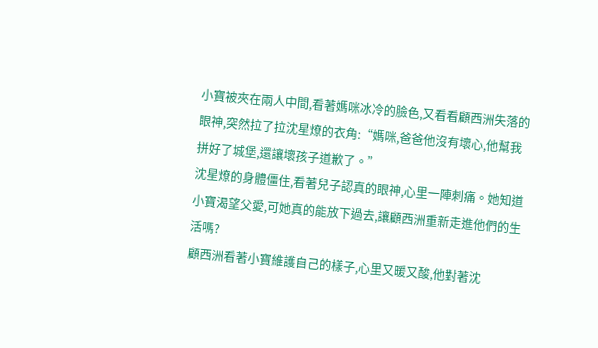小寶被夾在兩人中間,看著媽咪冰冷的臉色,又看看顧西洲失落的眼神,突然拉了拉沈星燎的衣角:“媽咪,爸爸他沒有壞心,他幫我拼好了城堡,還讓壞孩子道歉了。”
沈星燎的身體僵住,看著兒子認真的眼神,心里一陣刺痛。她知道小寶渴望父愛,可她真的能放下過去,讓顧西洲重新走進他們的生活嗎?
顧西洲看著小寶維護自己的樣子,心里又暖又酸,他對著沈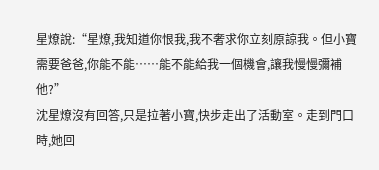星燎說:“星燎,我知道你恨我,我不奢求你立刻原諒我。但小寶需要爸爸,你能不能……能不能給我一個機會,讓我慢慢彌補他?”
沈星燎沒有回答,只是拉著小寶,快步走出了活動室。走到門口時,她回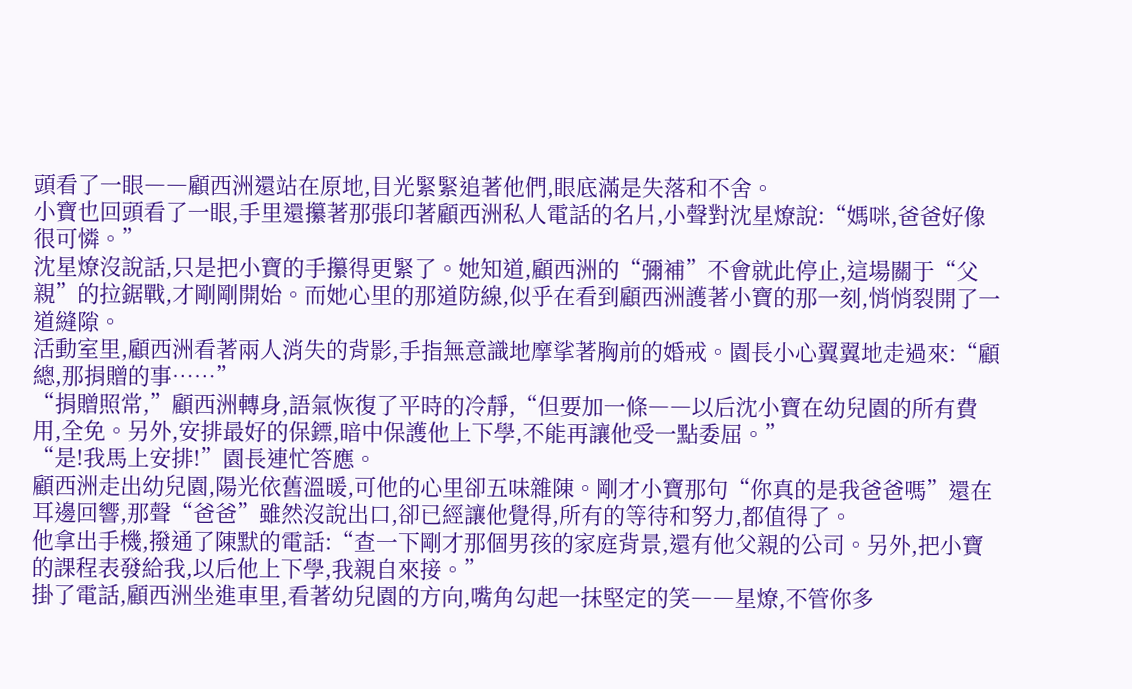頭看了一眼――顧西洲還站在原地,目光緊緊追著他們,眼底滿是失落和不舍。
小寶也回頭看了一眼,手里還攥著那張印著顧西洲私人電話的名片,小聲對沈星燎說:“媽咪,爸爸好像很可憐。”
沈星燎沒說話,只是把小寶的手攥得更緊了。她知道,顧西洲的“彌補”不會就此停止,這場關于“父親”的拉鋸戰,才剛剛開始。而她心里的那道防線,似乎在看到顧西洲護著小寶的那一刻,悄悄裂開了一道縫隙。
活動室里,顧西洲看著兩人消失的背影,手指無意識地摩挲著胸前的婚戒。園長小心翼翼地走過來:“顧總,那捐贈的事……”
“捐贈照常,”顧西洲轉身,語氣恢復了平時的冷靜,“但要加一條――以后沈小寶在幼兒園的所有費用,全免。另外,安排最好的保鏢,暗中保護他上下學,不能再讓他受一點委屈。”
“是!我馬上安排!”園長連忙答應。
顧西洲走出幼兒園,陽光依舊溫暖,可他的心里卻五味雜陳。剛才小寶那句“你真的是我爸爸嗎”還在耳邊回響,那聲“爸爸”雖然沒說出口,卻已經讓他覺得,所有的等待和努力,都值得了。
他拿出手機,撥通了陳默的電話:“查一下剛才那個男孩的家庭背景,還有他父親的公司。另外,把小寶的課程表發給我,以后他上下學,我親自來接。”
掛了電話,顧西洲坐進車里,看著幼兒園的方向,嘴角勾起一抹堅定的笑――星燎,不管你多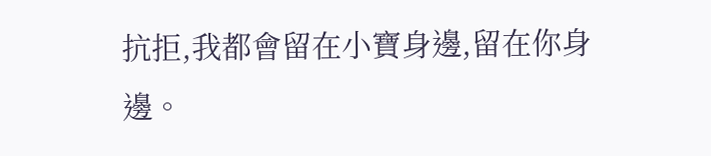抗拒,我都會留在小寶身邊,留在你身邊。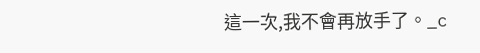這一次,我不會再放手了。_c